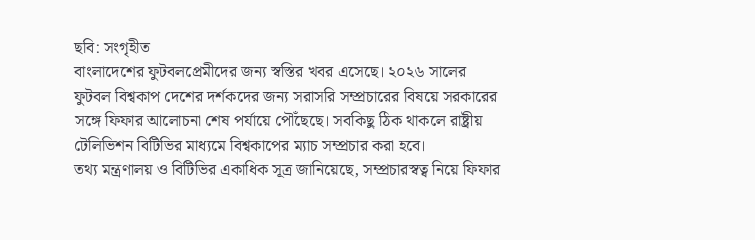ছবি: সংগৃহীত
বাংলাদেশের ফুটবলপ্রেমীদের জন্য স্বস্তির খবর এসেছে। ২০২৬ সালের ফুটবল বিশ্বকাপ দেশের দর্শকদের জন্য সরাসরি সম্প্রচারের বিষয়ে সরকারের সঙ্গে ফিফার আলোচনা শেষ পর্যায়ে পৌঁছেছে। সবকিছু ঠিক থাকলে রাষ্ট্রীয় টেলিভিশন বিটিভির মাধ্যমে বিশ্বকাপের ম্যাচ সম্প্রচার করা হবে।
তথ্য মন্ত্রণালয় ও বিটিভির একাধিক সূত্র জানিয়েছে, সম্প্রচারস্বত্ব নিয়ে ফিফার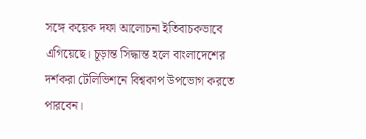সঙ্গে কয়েক দফা আলোচনা ইতিবাচকভাবে এগিয়েছে। চূড়ান্ত সিদ্ধান্ত হলে বাংলাদেশের দর্শকরা টেলিভিশনে বিশ্বকাপ উপভোগ করতে পারবেন।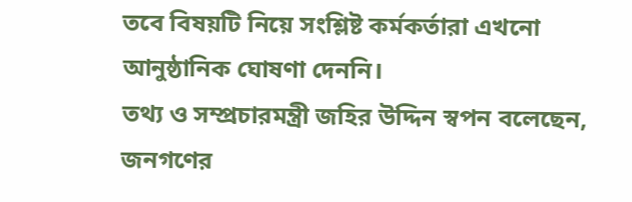তবে বিষয়টি নিয়ে সংশ্লিষ্ট কর্মকর্তারা এখনো আনুষ্ঠানিক ঘোষণা দেননি।
তথ্য ও সম্প্রচারমন্ত্রী জহির উদ্দিন স্বপন বলেছেন, জনগণের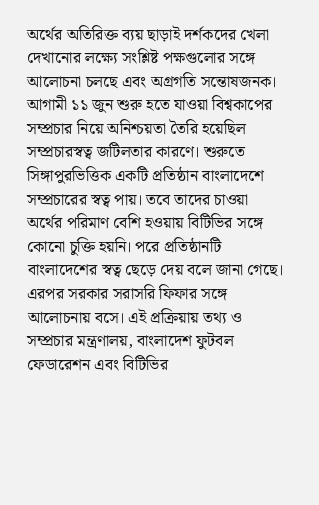অর্থের অতিরিক্ত ব্যয় ছাড়াই দর্শকদের খেলা দেখানোর লক্ষ্যে সংশ্লিষ্ট পক্ষগুলোর সঙ্গে আলোচনা চলছে এবং অগ্রগতি সন্তোষজনক।
আগামী ১১ জুন শুরু হতে যাওয়া বিশ্বকাপের সম্প্রচার নিয়ে অনিশ্চয়তা তৈরি হয়েছিল সম্প্রচারস্বত্ব জটিলতার কারণে। শুরুতে সিঙ্গাপুরভিত্তিক একটি প্রতিষ্ঠান বাংলাদেশে সম্প্রচারের স্বত্ব পায়। তবে তাদের চাওয়া অর্থের পরিমাণ বেশি হওয়ায় বিটিভির সঙ্গে কোনো চুক্তি হয়নি। পরে প্রতিষ্ঠানটি বাংলাদেশের স্বত্ব ছেড়ে দেয় বলে জানা গেছে।
এরপর সরকার সরাসরি ফিফার সঙ্গে আলোচনায় বসে। এই প্রক্রিয়ায় তথ্য ও সম্প্রচার মন্ত্রণালয়, বাংলাদেশ ফুটবল ফেডারেশন এবং বিটিভির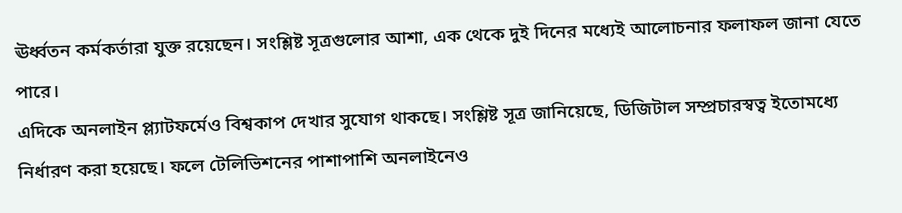ঊর্ধ্বতন কর্মকর্তারা যুক্ত রয়েছেন। সংশ্লিষ্ট সূত্রগুলোর আশা, এক থেকে দুই দিনের মধ্যেই আলোচনার ফলাফল জানা যেতে পারে।
এদিকে অনলাইন প্ল্যাটফর্মেও বিশ্বকাপ দেখার সুযোগ থাকছে। সংশ্লিষ্ট সূত্র জানিয়েছে, ডিজিটাল সম্প্রচারস্বত্ব ইতোমধ্যে নির্ধারণ করা হয়েছে। ফলে টেলিভিশনের পাশাপাশি অনলাইনেও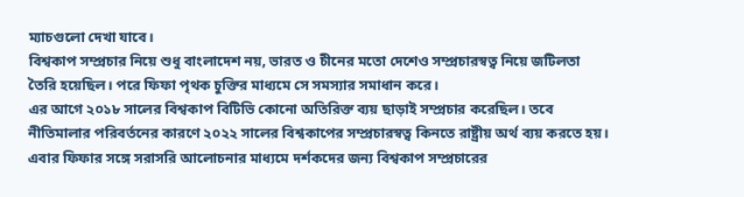ম্যাচগুলো দেখা যাবে।
বিশ্বকাপ সম্প্রচার নিয়ে শুধু বাংলাদেশ নয়, ভারত ও চীনের মতো দেশেও সম্প্রচারস্বত্ব নিয়ে জটিলতা তৈরি হয়েছিল। পরে ফিফা পৃথক চুক্তির মাধ্যমে সে সমস্যার সমাধান করে।
এর আগে ২০১৮ সালের বিশ্বকাপ বিটিভি কোনো অতিরিক্ত ব্যয় ছাড়াই সম্প্রচার করেছিল। তবে নীতিমালার পরিবর্তনের কারণে ২০২২ সালের বিশ্বকাপের সম্প্রচারস্বত্ব কিনতে রাষ্ট্রীয় অর্থ ব্যয় করতে হয়। এবার ফিফার সঙ্গে সরাসরি আলোচনার মাধ্যমে দর্শকদের জন্য বিশ্বকাপ সম্প্রচারের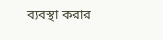ব্যবস্থা করার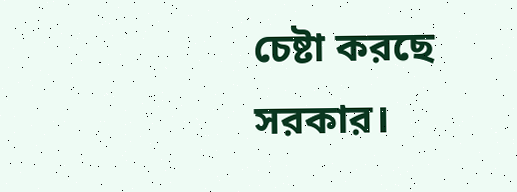চেষ্টা করছে সরকার।